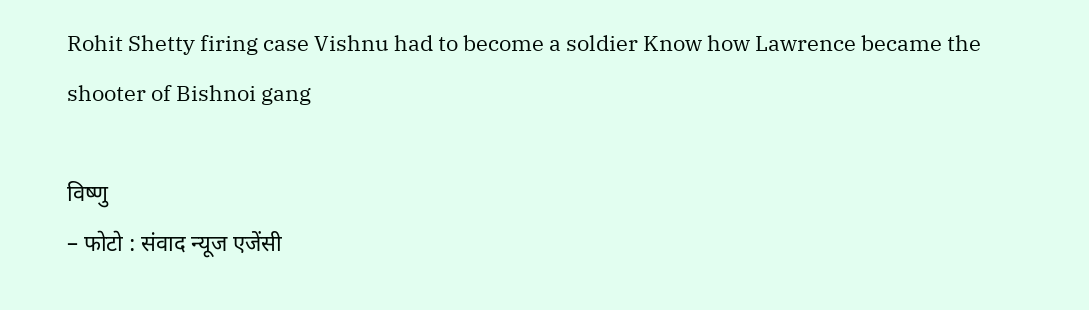Rohit Shetty firing case Vishnu had to become a soldier Know how Lawrence became the shooter of Bishnoi gang

विष्णु
– फोटो : संवाद न्यूज एजेंसी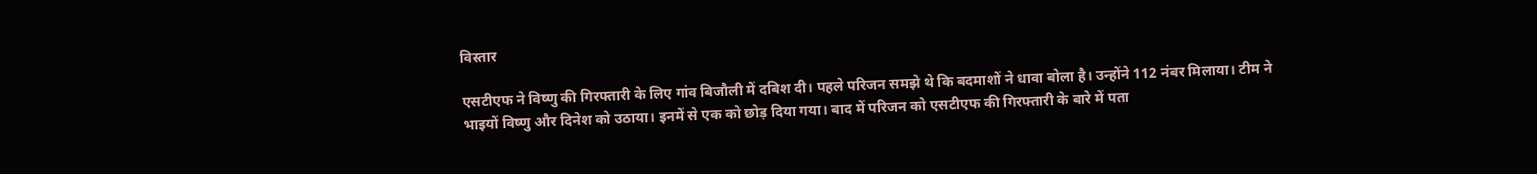विस्तार

एसटीएफ ने विष्णु की गिरफ्तारी के लिए गांव बिजौली में दबिश दी। पहले परिजन समझे थे कि बदमाशों ने धावा बोला है। उन्होंने 112 नंबर मिलाया। टीम ने भाइयों विष्णु और दिनेश को उठाया। इनमें से एक को छोड़ दिया गया। बाद में परिजन को एसटीएफ की गिरफ्तारी के बारे में पता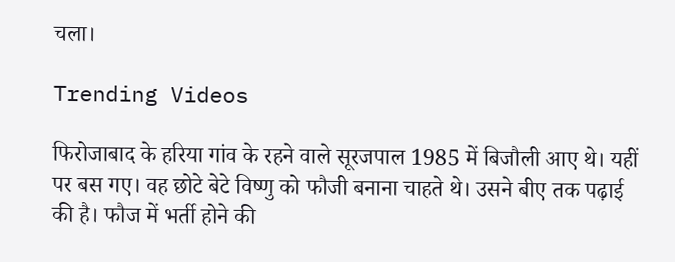चला।

Trending Videos

फिरोजाबाद के हरिया गांव के रहने वाले सूरजपाल 1985 में बिजौली आए थे। यहीं पर बस गए। वह छोटे बेटे विष्णु को फौजी बनाना चाहते थे। उसने बीए तक पढ़ाई की है। फौज में भर्ती होने की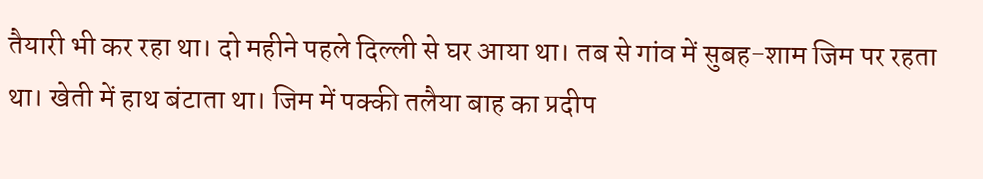तैयारी भी कर रहा था। दो महीने पहले दिल्ली से घर आया था। तब से गांव में सुबह-शाम जिम पर रहता था। खेती में हाथ बंटाता था। जिम में पक्की तलैया बाह का प्रदीप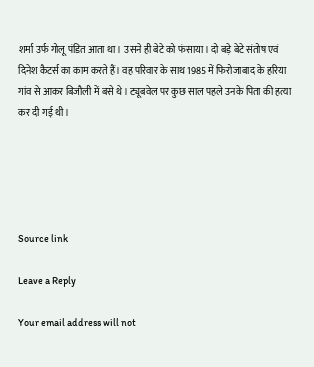शर्मा उर्फ गोलू पंडित आता था। उसने ही बेटे को फंसाया। दो बड़े बेटे संतोष एवं दिनेश कैटर्स का काम करते हैं। वह परिवार के साथ 1985 में फिरोजाबाद के हरिया गांव से आकर बिजौली में बसे थे। ट्यूबवेल पर कुछ साल पहले उनके पिता की हत्या कर दी गई थी।





Source link

Leave a Reply

Your email address will not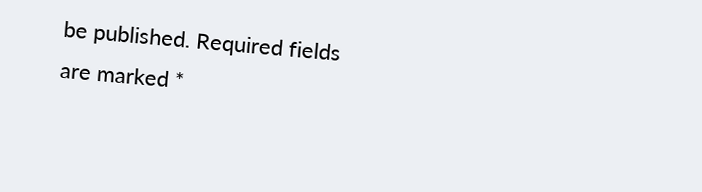be published. Required fields are marked *